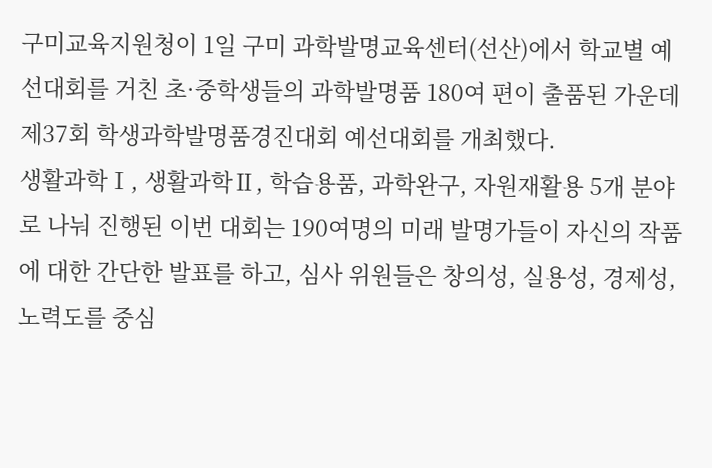구미교육지원청이 1일 구미 과학발명교육센터(선산)에서 학교별 예선대회를 거친 초·중학생들의 과학발명품 180여 편이 출품된 가운데 제37회 학생과학발명품경진대회 예선대회를 개최했다.
생활과학Ⅰ, 생활과학Ⅱ, 학습용품, 과학완구, 자원재활용 5개 분야로 나눠 진행된 이번 대회는 190여명의 미래 발명가들이 자신의 작품에 대한 간단한 발표를 하고, 심사 위원들은 창의성, 실용성, 경제성, 노력도를 중심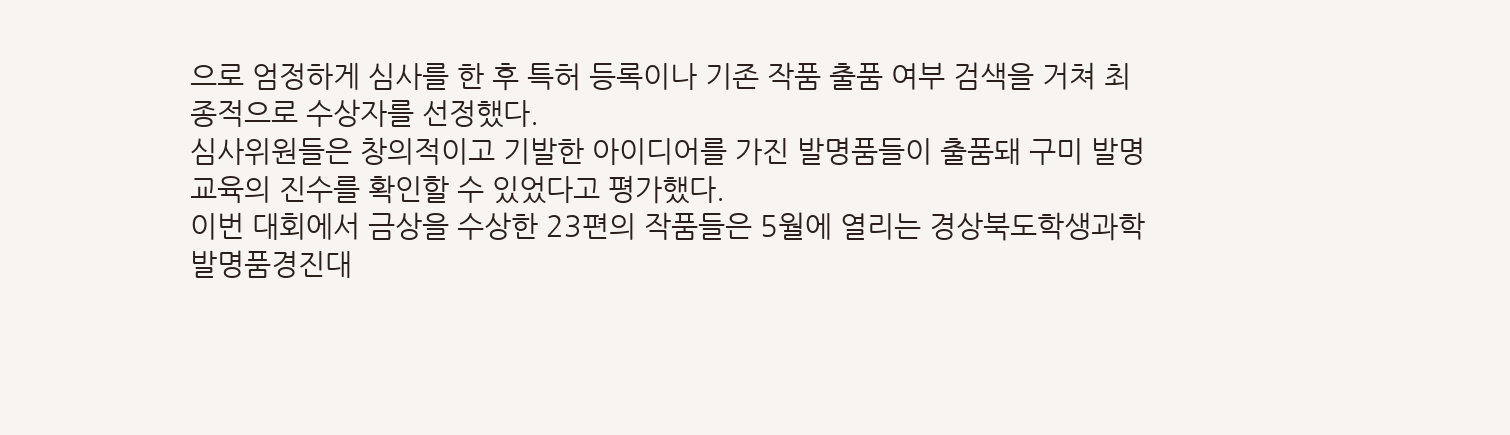으로 엄정하게 심사를 한 후 특허 등록이나 기존 작품 출품 여부 검색을 거쳐 최종적으로 수상자를 선정했다.
심사위원들은 창의적이고 기발한 아이디어를 가진 발명품들이 출품돼 구미 발명교육의 진수를 확인할 수 있었다고 평가했다.
이번 대회에서 금상을 수상한 23편의 작품들은 5월에 열리는 경상북도학생과학발명품경진대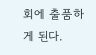회에 출품하게 된다.